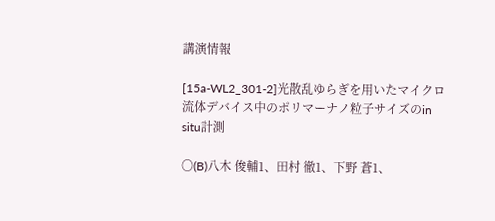講演情報

[15a-WL2_301-2]光散乱ゆらぎを用いたマイクロ流体デバイス中のポリマーナノ粒子サイズのin situ計測

〇(B)八木 俊輔1、田村 徹1、下野 蒼1、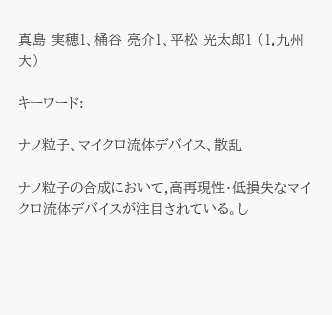真島 実穂1、桶谷 亮介1、平松 光太郎1 (1.九州大)

キーワード:

ナノ粒子、マイクロ流体デバイス、散乱

ナノ粒子の合成において,高再現性・低損失なマイクロ流体デバイスが注目されている。し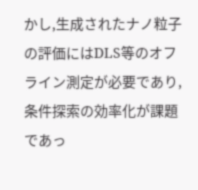かし,生成されたナノ粒子の評価にはDLS等のオフライン測定が必要であり,条件探索の効率化が課題であっ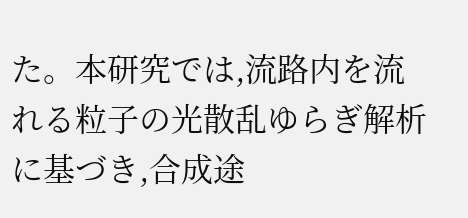た。本研究では,流路内を流れる粒子の光散乱ゆらぎ解析に基づき,合成途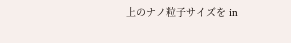上のナノ粒子サイズを in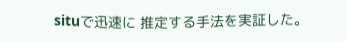situで迅速に 推定する手法を実証した。